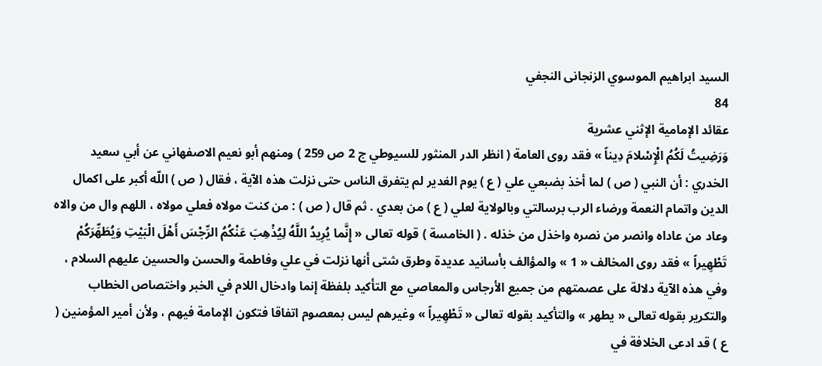السيد ابراهيم الموسوي الزنجانى النجفي
84
عقائد الإمامية الإثني عشرية
وَرَضِيتُ لَكُمُ الْإِسْلامَ دِيناً » فقد روى العامة ( انظر الدر المنثور للسيوطي ج 2 ص 259 ) ومنهم أبو نعيم الاصفهاني عن أبي سعيد الخدري : أن النبي ( ص ) لما أخذ بضبعي علي ( ع ) يوم الغدير لم يتفرق الناس حتى نزلت هذه الآية ، فقال ( ص ) اللّه أكبر على اكمال الدين واتمام النعمة ورضاء الرب برسالتي وبالولاية لعلي ( ع ) من بعدي . ثم قال ( ص ) : من كنت مولاه فعلي مولاه ، اللهم وال من والاه وعاد من عاداه وانصر من نصره واخذل من خذله . ( الخامسة ) قوله تعالى « إِنَّما يُرِيدُ اللَّهُ لِيُذْهِبَ عَنْكُمُ الرِّجْسَ أَهْلَ الْبَيْتِ وَيُطَهِّرَكُمْ تَطْهِيراً » فقد روى المخالف « 1 » والمؤالف بأسانيد عديدة وطرق شتى أنها نزلت في علي وفاطمة والحسن والحسين عليهم السلام ، وفي هذه الآية دلالة على عصمتهم من جميع الأرجاس والمعاصي مع التأكيد بلفظة إنما وادخال اللام في الخبر واختصاص الخطاب والتكرير بقوله تعالى « يطهر » والتأكيد بقوله تعالى « تَطْهِيراً » وغيرهم ليس بمعصوم اتفاقا فتكون الإمامة فيهم ، ولأن أمير المؤمنين ( ع ) قد ادعى الخلافة في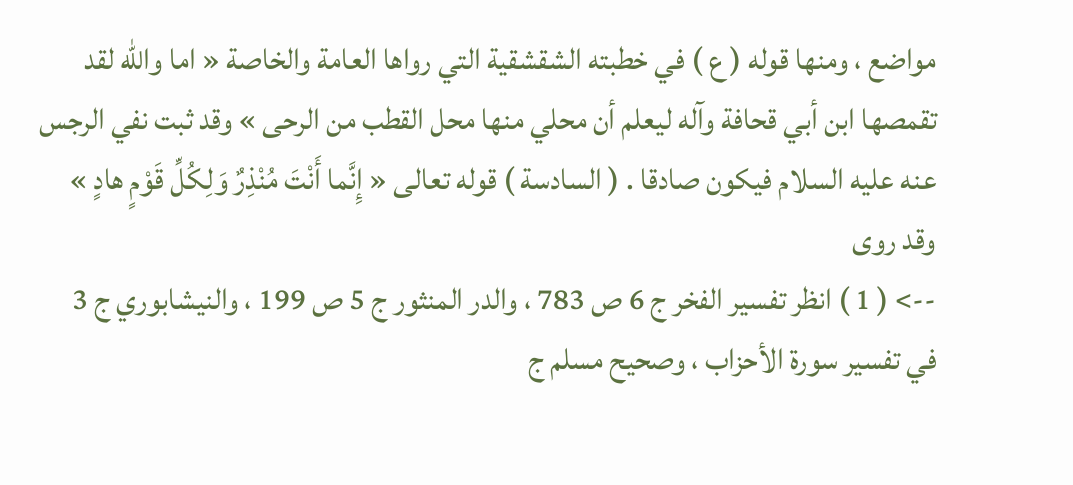مواضع ، ومنها قوله ( ع ) في خطبته الشقشقية التي رواها العامة والخاصة « اما واللّه لقد تقمصها ابن أبي قحافة وآله ليعلم أن محلي منها محل القطب من الرحى » وقد ثبت نفي الرجس عنه عليه السلام فيكون صادقا . ( السادسة ) قوله تعالى « إِنَّما أَنْتَ مُنْذِرٌ وَلِكُلِّ قَوْمٍ هادٍ » وقد روى
--> ( 1 ) انظر تفسير الفخر ج 6 ص 783 ، والدر المنثور ج 5 ص 199 ، والنيشابوري ج 3 في تفسير سورة الأحزاب ، وصحيح مسلم ج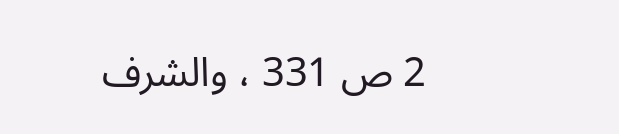2 ص 331 ، والشرف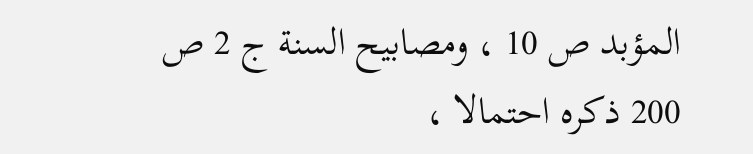المؤبد ص 10 ، ومصابيح السنة ج 2 ص 200 ذكره احتمالا ،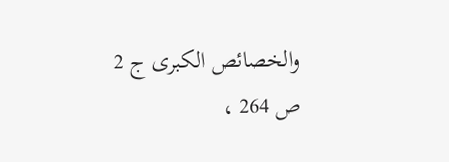والخصائص الكبرى ج 2 ص 264 ،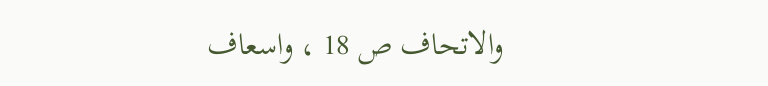والاتحاف ص 18 ، واسعاف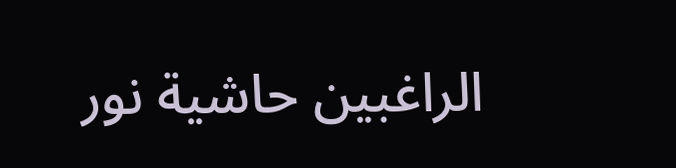الراغبين حاشية نور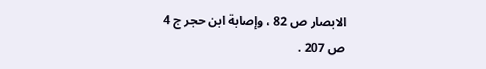الابصار ص 82 ، وإصابة ابن حجر ج 4 ص 207 .